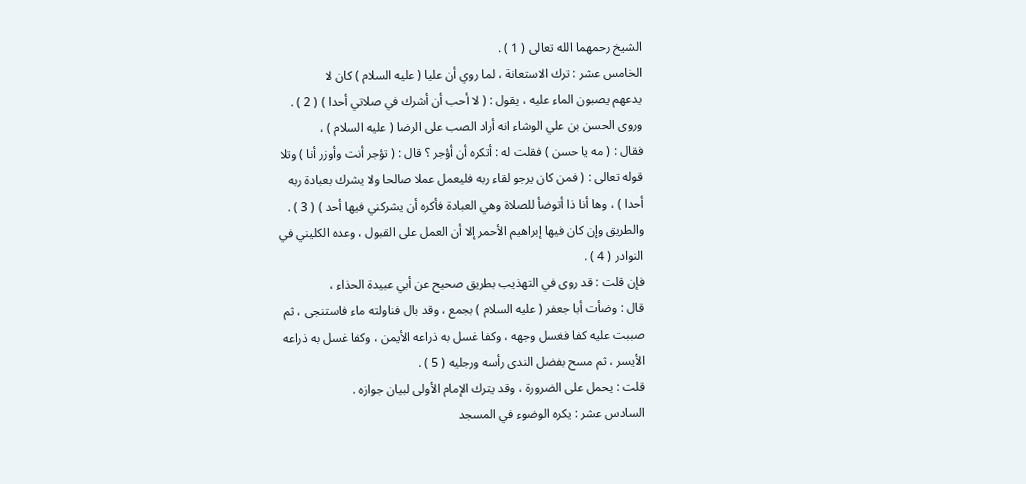الشيخ رحمهما الله تعالى ( 1 ) .
الخامس عشر : ترك الاستعانة ، لما روي أن عليا ( عليه السلام ) كان لا
يدعهم يصبون الماء عليه ، يقول : ( لا أحب أن أشرك في صلاتي أحدا ) ( 2 ) .
وروى الحسن بن علي الوشاء انه أراد الصب على الرضا ( عليه السلام ) ،
فقال : ( مه يا حسن ) فقلت له : أتكره أن أؤجر ؟ قال : ( تؤجر أنت وأوزر أنا ) وتلا
قوله تعالى : ( فمن كان يرجو لقاء ربه فليعمل عملا صالحا ولا يشرك بعبادة ربه
أحدا ) ، وها أنا ذا أتوضأ للصلاة وهي العبادة فأكره أن يشركني فيها أحد ) ( 3 ) .
والطريق وإن كان فيها إبراهيم الأحمر إلا أن العمل على القبول ، وعده الكليني في
النوادر ( 4 ) .
فإن قلت : قد روى في التهذيب بطريق صحيح عن أبي عبيدة الحذاء ،
قال : وضأت أبا جعفر ( عليه السلام ) بجمع ، وقد بال فناولته ماء فاستنجى ، ثم
صببت عليه كفا فغسل وجهه ، وكفا غسل به ذراعه الأيمن ، وكفا غسل به ذراعه
الأيسر ، ثم مسح بفضل الندى رأسه ورجليه ( 5 ) .
قلت : يحمل على الضرورة ، وقد يترك الإمام الأولى لبيان جوازه .
السادس عشر : يكره الوضوء في المسجد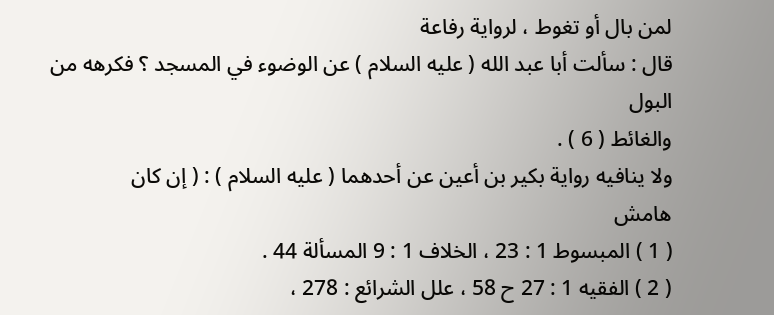لمن بال أو تغوط ، لرواية رفاعة
قال : سألت أبا عبد الله ( عليه السلام ) عن الوضوء في المسجد ؟ فكرهه من البول
والغائط ( 6 ) .
ولا ينافيه رواية بكير بن أعين عن أحدهما ( عليه السلام ) : ( إن كان
هامش
( 1 ) المبسوط 1 : 23 ، الخلاف 1 : 9 المسألة 44 .
( 2 ) الفقيه 1 : 27 ح 58 ، علل الشرائع : 278 ،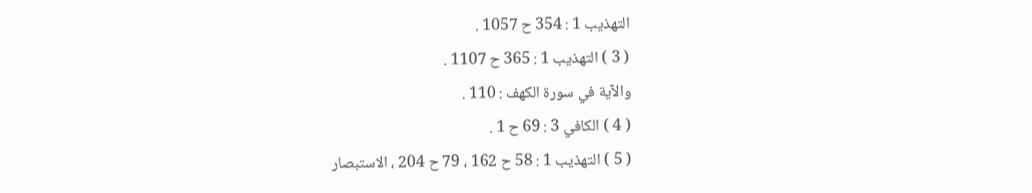التهذيب 1 : 354 ح 1057 .
( 3 ) التهذيب 1 : 365 ح 1107 .
والآية في سورة الكهف : 110 .
( 4 ) الكافي 3 : 69 ح 1 .
( 5 ) التهذيب 1 : 58 ح 162 ، 79 ح 204 ، الاستبصار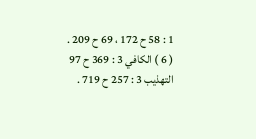1 : 58 ح 172 ، 69 ح 209 .
( 6 ) الكافي 3 : 369 ح 97 التهذيب 3 : 257 ح 719 .